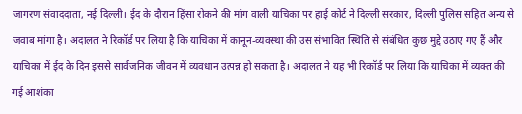जागरण संवाददाता, नई दिल्ली। ईद के दौरान हिंसा रोकने की मांग वाली याचिका पर हाई कोर्ट ने दिल्ली सरकार, दिल्ली पुलिस सहित अन्य से जवाब मांगा है। अदालत ने रिकॉर्ड पर लिया है कि याचिका में कानून-व्यवस्था की उस संभावित स्थिति से संबंधित कुछ मुद्दे उठाए गए हैं और याचिका में ईद के दिन इससे सार्वजनिक जीवन में व्यवधान उत्पन्न हो सकता है। अदालत ने यह भी रिकॉर्ड पर लिया कि याचिका में व्यक्त की गई आशंका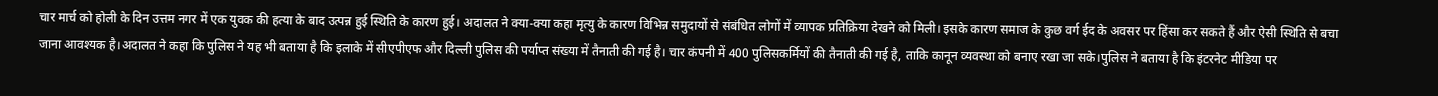चार मार्च को होली के दिन उत्तम नगर में एक युवक की हत्या के बाद उत्पन्न हुई स्थिति के कारण हुई। अदालत ने क्या-क्या कहा मृत्यु के कारण विभिन्न समुदायों से संबंधित लोगों में व्यापक प्रतिक्रिया देखने को मिली। इसके कारण समाज के कुछ वर्ग ईद के अवसर पर हिंसा कर सकते हैं और ऐसी स्थिति से बचा जाना आवश्यक है।अदालत ने कहा कि पुलिस ने यह भी बताया है कि इलाके में सीएपीएफ और दिल्ली पुलिस की पर्याप्त संख्या में तैनाती की गई है। चार कंपनी में 400 पुलिसकर्मियों की तैनाती की गई है, ताकि कानून व्यवस्था को बनाए रखा जा सके।पुलिस ने बताया है कि इंटरनेट मीडिया पर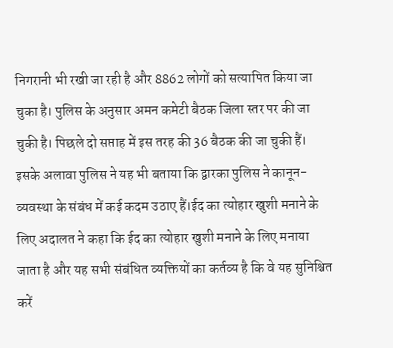निगरानी भी रखी जा रही है और 8862 लोगों को सत्यापित किया जा चुका है। पुलिस के अनुसार अमन कमेटी बैठक जिला स्तर पर की जा चुकी है। पिछले दो सप्ताह में इस तरह की 36 बैठक की जा चुकी हैं। इसके अलावा पुलिस ने यह भी बताया कि द्वारका पुलिस ने कानून-व्यवस्था के संबंध में कई कदम उठाए हैं।ईद का त्योहार खुशी मनाने के लिए अदालत ने कहा कि ईद का त्योहार खुशी मनाने के लिए मनाया जाता है और यह सभी संबंधित व्यक्तियों का कर्तव्य है कि वे यह सुनिश्चित करें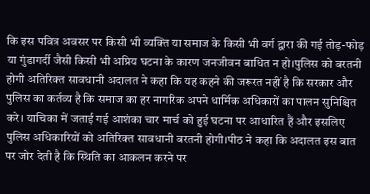कि इस पवित्र अवसर पर किसी भी व्यक्ति या समाज के किसी भी वर्ग द्वारा की गई तोड़-फोड़ या गुंडागर्दी जैसी किसी भी अप्रिय घटना के कारण जनजीवन बाधित न हो।पुलिस को बरतनी होगी अतिरिक्त सावधानी अदालत ने कहा कि यह कहने की जरूरत नहीं है कि सरकार और पुलिस का कर्तव्य है कि समाज का हर नागरिक अपने धार्मिक अधिकारों का पालन सुनिश्चित करे। याचिका में जताई गई आशंका चार मार्च को हुई घटना पर आधारित हैं और इसलिए पुलिस अधिकारियों को अतिरिक्त सावधानी बरतनी होगी।पीठ ने कहा कि अदालत इस बात पर जोर देती है कि स्थिति का आकलन करने पर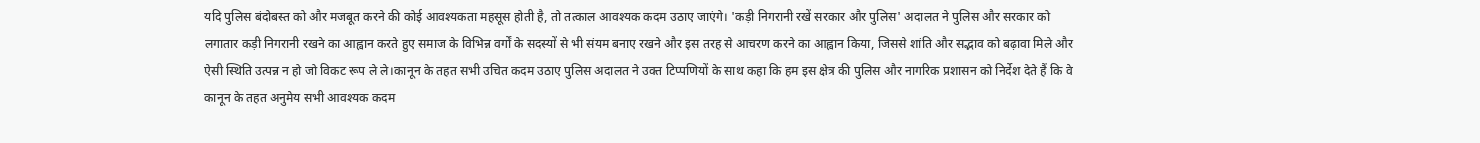यदि पुलिस बंदोबस्त को और मजबूत करने की कोई आवश्यकता महसूस होती है, तो तत्काल आवश्यक कदम उठाए जाएंगे। 'कड़ी निगरानी रखें सरकार और पुलिस' अदालत ने पुलिस और सरकार को लगातार कड़ी निगरानी रखने का आह्वान करते हुए समाज के विभिन्न वर्गों के सदस्यों से भी संयम बनाए रखने और इस तरह से आचरण करने का आह्वान किया, जिससे शांति और सद्भाव को बढ़ावा मिले और ऐसी स्थिति उत्पन्न न हो जो विकट रूप ले ले।कानून के तहत सभी उचित कदम उठाए पुलिस अदालत ने उक्त टिप्पणियों के साथ कहा कि हम इस क्षेत्र की पुलिस और नागरिक प्रशासन को निर्देश देते हैं कि वे कानून के तहत अनुमेय सभी आवश्यक कदम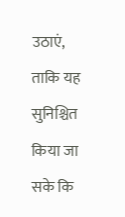उठाएं, ताकि यह सुनिश्चित किया जा सके कि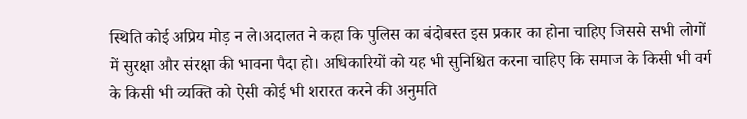स्थिति कोई अप्रिय मोड़ न ले।अदालत ने कहा कि पुलिस का बंदोबस्त इस प्रकार का होना चाहिए जिससे सभी लोगों में सुरक्षा और संरक्षा की भावना पैदा हो। अधिकारियों को यह भी सुनिश्चित करना चाहिए कि समाज के किसी भी वर्ग के किसी भी व्यक्ति को ऐसी कोई भी शरारत करने की अनुमति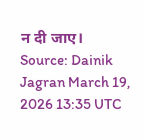न दी जाए।
Source: Dainik Jagran March 19, 2026 13:35 UTC